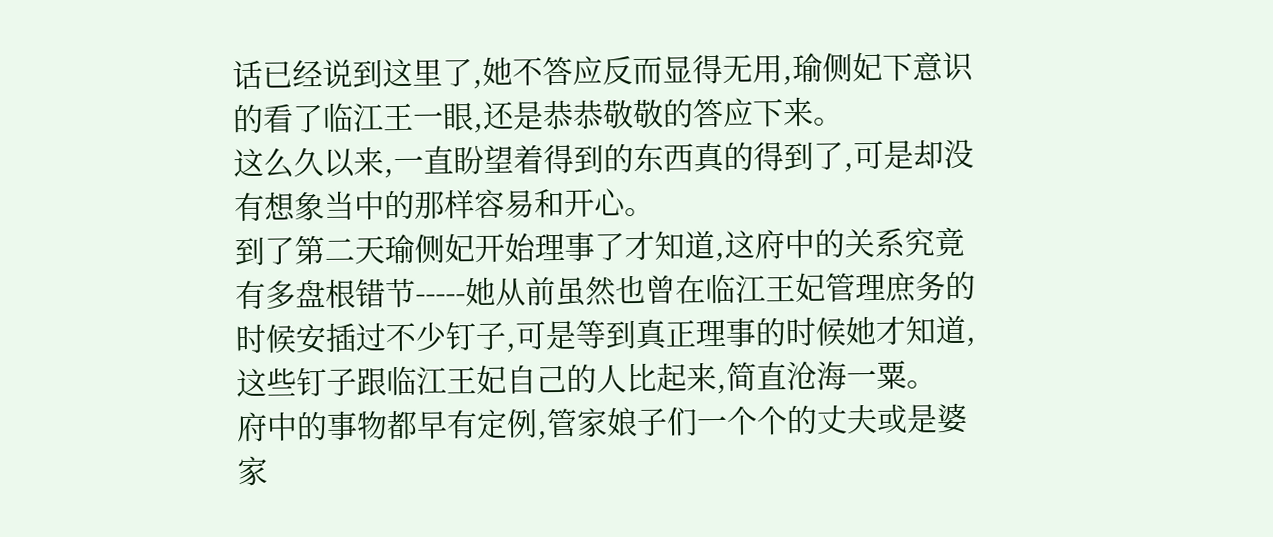话已经说到这里了,她不答应反而显得无用,瑜侧妃下意识的看了临江王一眼,还是恭恭敬敬的答应下来。
这么久以来,一直盼望着得到的东西真的得到了,可是却没有想象当中的那样容易和开心。
到了第二天瑜侧妃开始理事了才知道,这府中的关系究竟有多盘根错节-----她从前虽然也曾在临江王妃管理庶务的时候安插过不少钉子,可是等到真正理事的时候她才知道,这些钉子跟临江王妃自己的人比起来,简直沧海一粟。
府中的事物都早有定例,管家娘子们一个个的丈夫或是婆家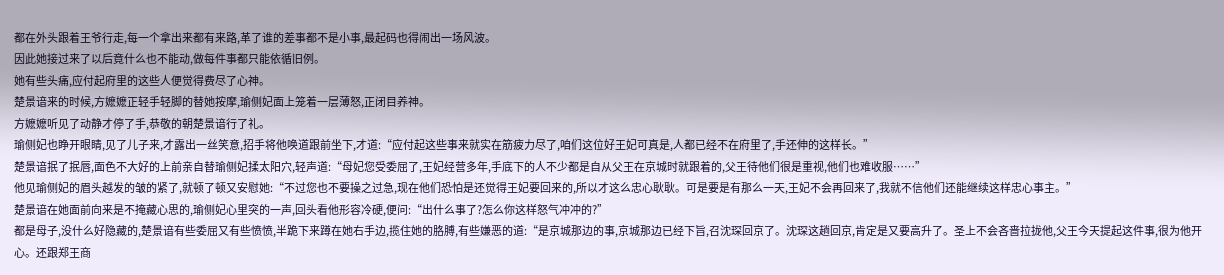都在外头跟着王爷行走,每一个拿出来都有来路,革了谁的差事都不是小事,最起码也得闹出一场风波。
因此她接过来了以后竟什么也不能动,做每件事都只能依循旧例。
她有些头痛,应付起府里的这些人便觉得费尽了心神。
楚景谙来的时候,方嬷嬷正轻手轻脚的替她按摩,瑜侧妃面上笼着一层薄怒,正闭目养神。
方嬷嬷听见了动静才停了手,恭敬的朝楚景谙行了礼。
瑜侧妃也睁开眼睛,见了儿子来,才露出一丝笑意,招手将他唤道跟前坐下,才道:“应付起这些事来就实在筋疲力尽了,咱们这位好王妃可真是,人都已经不在府里了,手还伸的这样长。”
楚景谙抿了抿唇,面色不大好的上前亲自替瑜侧妃揉太阳穴,轻声道:“母妃您受委屈了,王妃经营多年,手底下的人不少都是自从父王在京城时就跟着的,父王待他们很是重视,他们也难收服……”
他见瑜侧妃的眉头越发的皱的紧了,就顿了顿又安慰她:“不过您也不要操之过急,现在他们恐怕是还觉得王妃要回来的,所以才这么忠心耿耿。可是要是有那么一天,王妃不会再回来了,我就不信他们还能继续这样忠心事主。”
楚景谙在她面前向来是不掩藏心思的,瑜侧妃心里突的一声,回头看他形容冷硬,便问:“出什么事了?怎么你这样怒气冲冲的?”
都是母子,没什么好隐藏的,楚景谙有些委屈又有些愤愤,半跪下来蹲在她右手边,揽住她的胳膊,有些嫌恶的道:“是京城那边的事,京城那边已经下旨,召沈琛回京了。沈琛这趟回京,肯定是又要高升了。圣上不会吝啬拉拢他,父王今天提起这件事,很为他开心。还跟郑王商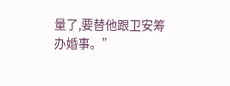量了,要替他跟卫安筹办婚事。”